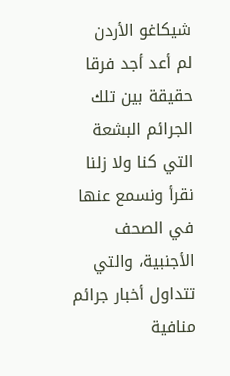شيكاغو الأردن
لم أعد أجد فرقا حقيقة بين تلك الجرائم البشعة التي كنا ولا زلنا نقرأ ونسمع عنها في الصحف الأجنبية، والتي تتداول أخبار جرائم منافية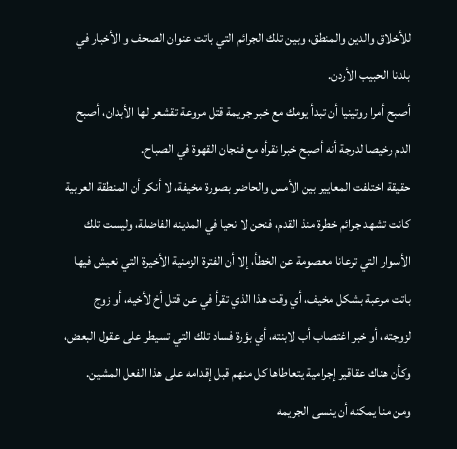للأخلاق والدين والمنطق، وبين تلك الجرائم التي باتت عنوان الصحف و الأخبار في بلدنا الحبيب الأردن.
أصبح أمرا روتينيا أن تبدأ يومك مع خبر جريمة قتل مروعة تقشعر لها الأبدان، أصبح الدم رخيصا لدرجة أنه أصبح خبرا نقرأه مع فنجان القهوة في الصباح.
حقيقة اختلفت المعايير بين الأمس والحاضر بصورة مخيفة، لا أنكر أن المنطقة العربية كانت تشهد جرائم خطرة منذ القدم، فنحن لا نحيا في المدينه الفاضلة، وليست تلك الأسوار التي ترعانا معصومة عن الخطأ، إلا أن الفترة الزمنية الأخيرة التي نعيش فيها باتت مرعبة بشكل مخيف، أي وقت هذا الذي تقرأ في عن قتل أخ لأخيه، أو زوج لزوجته، أو خبر اغتصاب أب لابنته، أي بؤرة فساد تلك التي تسيطر على عقول البعض، وكأن هناك عقاقير إجرامية يتعاطاها كل منهم قبل إقدامه على هذا الفعل المشين.
ومن منا يمكنه أن ينسى الجريمه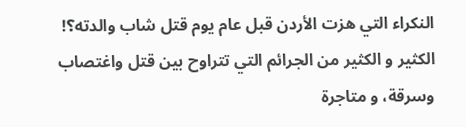النكراء التي هزت الأردن قبل عام يوم قتل شاب والدته؟!
الكثير و الكثير من الجرائم التي تتراوح بين قتل واغتصاب وسرقة، و متاجرة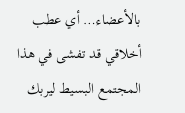بالأعضاء… أي عطب أخلاقي قد تفشى في هذا المجتمع البسيط ليربك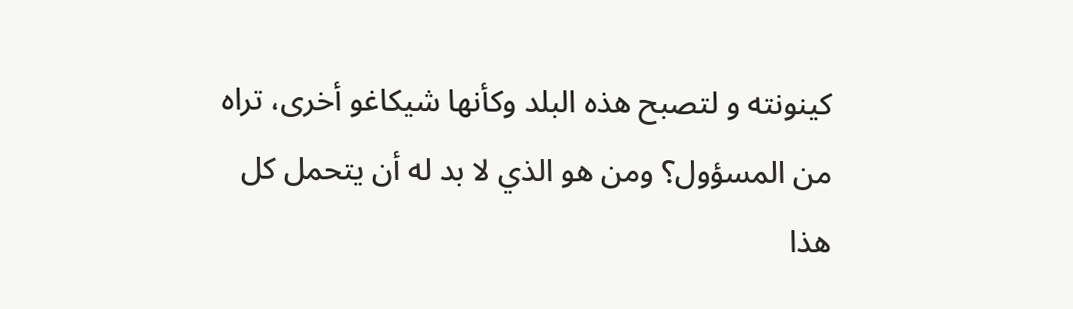كينونته و لتصبح هذه البلد وكأنها شيكاغو أخرى، تراه من المسؤول؟ ومن هو الذي لا بد له أن يتحمل كل هذا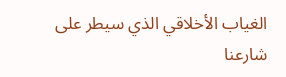الغياب الأخلاقي الذي سيطر على شارعنا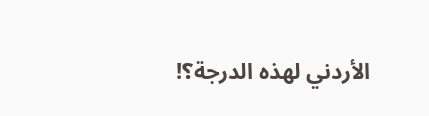الأردني لهذه الدرجة؟!